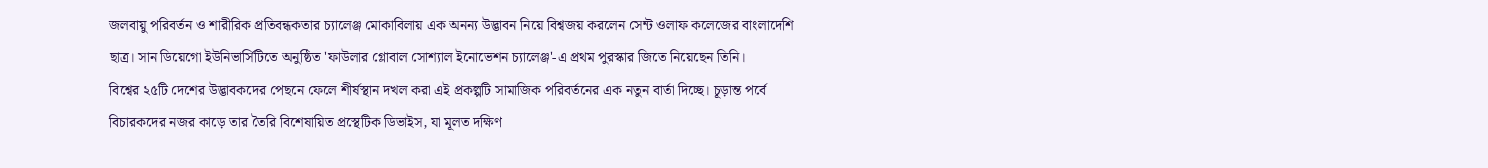জলবায়ু পরিবর্তন ও শারীরিক প্রতিবন্ধকতার চ্যালেঞ্জ মোকাবিলায় এক অনন্য উদ্ভাবন নিয়ে বিশ্বজয় করলেন সেন্ট ওলাফ কলেজের বাংলাদেশি ছাত্র। সান ডিয়েগো ইউনিভার্সিটিতে অনুষ্ঠিত 'ফাউলার গ্লোবাল সোশ্যাল ইনোভেশন চ্যালেঞ্জ'-এ প্রথম পুরস্কার জিতে নিয়েছেন তিনি।
বিশ্বের ২৫টি দেশের উদ্ভাবকদের পেছনে ফেলে শীর্ষস্থান দখল করা এই প্রকল্পটি সামাজিক পরিবর্তনের এক নতুন বার্তা দিচ্ছে। চূড়ান্ত পর্বে বিচারকদের নজর কাড়ে তার তৈরি বিশেষায়িত প্রস্থেটিক ডিভাইস, যা মূলত দক্ষিণ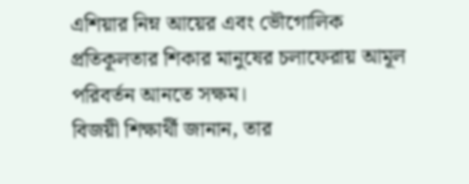এশিয়ার নিম্ন আয়ের এবং ভৌগোলিক প্রতিকূলতার শিকার মানুষের চলাফেরায় আমূল পরিবর্তন আনতে সক্ষম।
বিজয়ী শিক্ষার্থী জানান, তার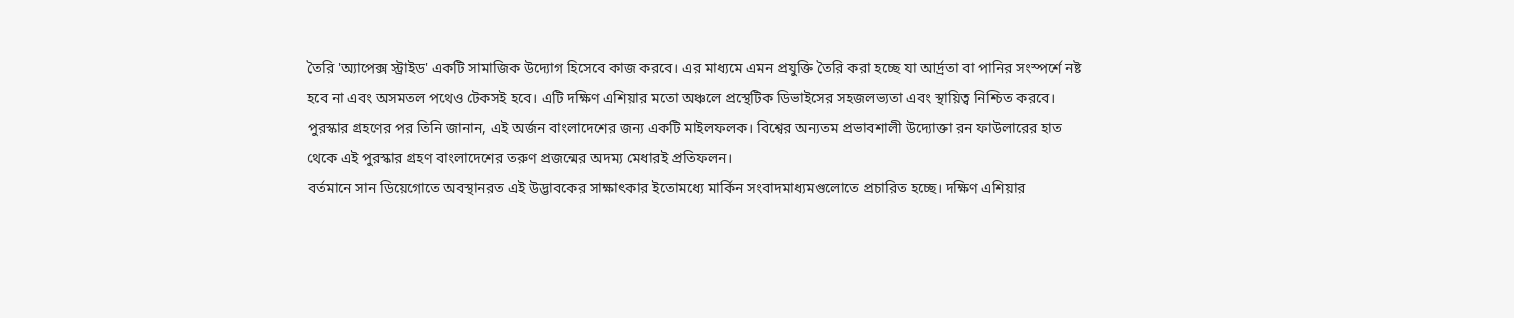তৈরি 'অ্যাপেক্স স্ট্রাইড' একটি সামাজিক উদ্যোগ হিসেবে কাজ করবে। এর মাধ্যমে এমন প্রযুক্তি তৈরি করা হচ্ছে যা আর্দ্রতা বা পানির সংস্পর্শে নষ্ট হবে না এবং অসমতল পথেও টেকসই হবে। এটি দক্ষিণ এশিয়ার মতো অঞ্চলে প্রস্থেটিক ডিভাইসের সহজলভ্যতা এবং স্থায়িত্ব নিশ্চিত করবে।
পুরস্কার গ্রহণের পর তিনি জানান, এই অর্জন বাংলাদেশের জন্য একটি মাইলফলক। বিশ্বের অন্যতম প্রভাবশালী উদ্যোক্তা রন ফাউলারের হাত থেকে এই পুরস্কার গ্রহণ বাংলাদেশের তরুণ প্রজন্মের অদম্য মেধারই প্রতিফলন।
বর্তমানে সান ডিয়েগোতে অবস্থানরত এই উদ্ভাবকের সাক্ষাৎকার ইতোমধ্যে মার্কিন সংবাদমাধ্যমগুলোতে প্রচারিত হচ্ছে। দক্ষিণ এশিয়ার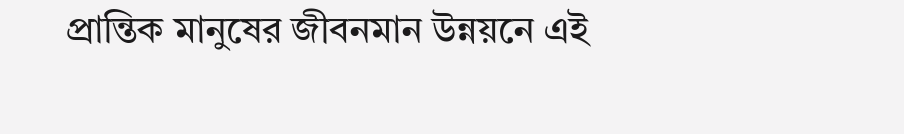প্রান্তিক মানুষের জীবনমান উন্নয়নে এই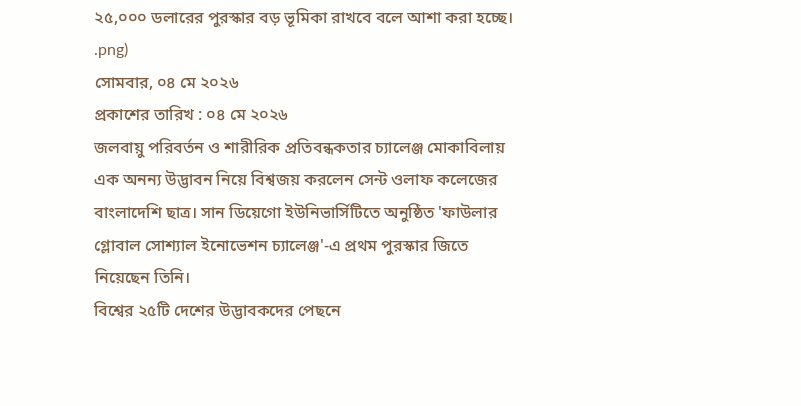২৫,০০০ ডলারের পুরস্কার বড় ভূমিকা রাখবে বলে আশা করা হচ্ছে।
.png)
সোমবার, ০৪ মে ২০২৬
প্রকাশের তারিখ : ০৪ মে ২০২৬
জলবায়ু পরিবর্তন ও শারীরিক প্রতিবন্ধকতার চ্যালেঞ্জ মোকাবিলায় এক অনন্য উদ্ভাবন নিয়ে বিশ্বজয় করলেন সেন্ট ওলাফ কলেজের বাংলাদেশি ছাত্র। সান ডিয়েগো ইউনিভার্সিটিতে অনুষ্ঠিত 'ফাউলার গ্লোবাল সোশ্যাল ইনোভেশন চ্যালেঞ্জ'-এ প্রথম পুরস্কার জিতে নিয়েছেন তিনি।
বিশ্বের ২৫টি দেশের উদ্ভাবকদের পেছনে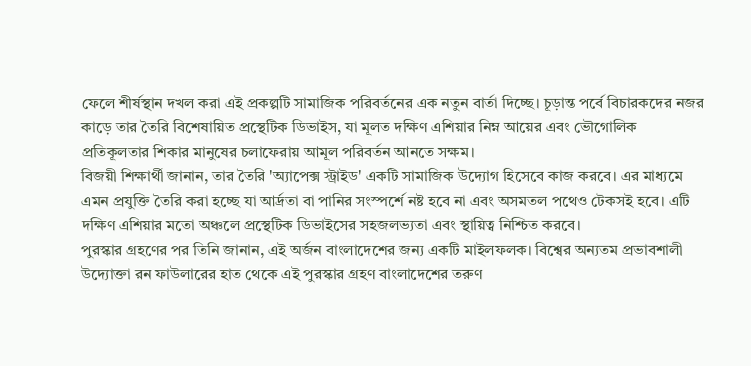ফেলে শীর্ষস্থান দখল করা এই প্রকল্পটি সামাজিক পরিবর্তনের এক নতুন বার্তা দিচ্ছে। চূড়ান্ত পর্বে বিচারকদের নজর কাড়ে তার তৈরি বিশেষায়িত প্রস্থেটিক ডিভাইস, যা মূলত দক্ষিণ এশিয়ার নিম্ন আয়ের এবং ভৌগোলিক প্রতিকূলতার শিকার মানুষের চলাফেরায় আমূল পরিবর্তন আনতে সক্ষম।
বিজয়ী শিক্ষার্থী জানান, তার তৈরি 'অ্যাপেক্স স্ট্রাইড' একটি সামাজিক উদ্যোগ হিসেবে কাজ করবে। এর মাধ্যমে এমন প্রযুক্তি তৈরি করা হচ্ছে যা আর্দ্রতা বা পানির সংস্পর্শে নষ্ট হবে না এবং অসমতল পথেও টেকসই হবে। এটি দক্ষিণ এশিয়ার মতো অঞ্চলে প্রস্থেটিক ডিভাইসের সহজলভ্যতা এবং স্থায়িত্ব নিশ্চিত করবে।
পুরস্কার গ্রহণের পর তিনি জানান, এই অর্জন বাংলাদেশের জন্য একটি মাইলফলক। বিশ্বের অন্যতম প্রভাবশালী উদ্যোক্তা রন ফাউলারের হাত থেকে এই পুরস্কার গ্রহণ বাংলাদেশের তরুণ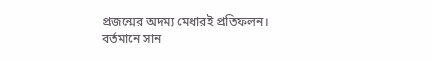প্রজন্মের অদম্য মেধারই প্রতিফলন।
বর্তমানে সান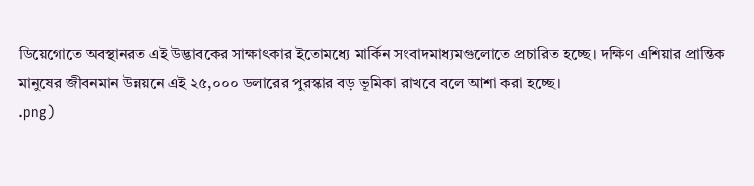ডিয়েগোতে অবস্থানরত এই উদ্ভাবকের সাক্ষাৎকার ইতোমধ্যে মার্কিন সংবাদমাধ্যমগুলোতে প্রচারিত হচ্ছে। দক্ষিণ এশিয়ার প্রান্তিক মানুষের জীবনমান উন্নয়নে এই ২৫,০০০ ডলারের পুরস্কার বড় ভূমিকা রাখবে বলে আশা করা হচ্ছে।
.png)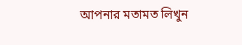আপনার মতামত লিখুন